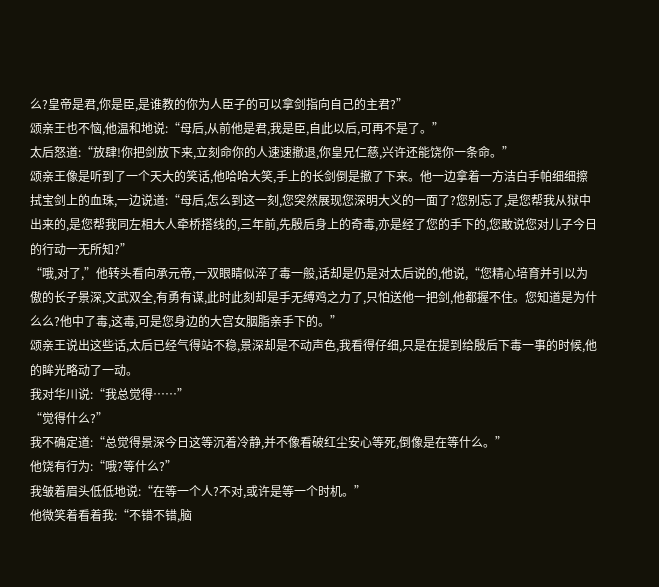么?皇帝是君,你是臣,是谁教的你为人臣子的可以拿剑指向自己的主君?”
颂亲王也不恼,他温和地说:“母后,从前他是君,我是臣,自此以后,可再不是了。”
太后怒道:“放肆!你把剑放下来,立刻命你的人速速撤退,你皇兄仁慈,兴许还能饶你一条命。”
颂亲王像是听到了一个天大的笑话,他哈哈大笑,手上的长剑倒是撤了下来。他一边拿着一方洁白手帕细细擦拭宝剑上的血珠,一边说道:“母后,怎么到这一刻,您突然展现您深明大义的一面了?您别忘了,是您帮我从狱中出来的,是您帮我同左相大人牵桥搭线的,三年前,先殷后身上的奇毒,亦是经了您的手下的,您敢说您对儿子今日的行动一无所知?”
“哦,对了,”他转头看向承元帝,一双眼睛似淬了毒一般,话却是仍是对太后说的,他说,“您精心培育并引以为傲的长子景深,文武双全,有勇有谋,此时此刻却是手无缚鸡之力了,只怕送他一把剑,他都握不住。您知道是为什么么?他中了毒,这毒,可是您身边的大宫女胭脂亲手下的。”
颂亲王说出这些话,太后已经气得站不稳,景深却是不动声色,我看得仔细,只是在提到给殷后下毒一事的时候,他的眸光略动了一动。
我对华川说:“我总觉得……”
“觉得什么?”
我不确定道:“总觉得景深今日这等沉着冷静,并不像看破红尘安心等死,倒像是在等什么。”
他饶有行为:“哦?等什么?”
我皱着眉头低低地说:“在等一个人?不对,或许是等一个时机。”
他微笑着看着我:“不错不错,脑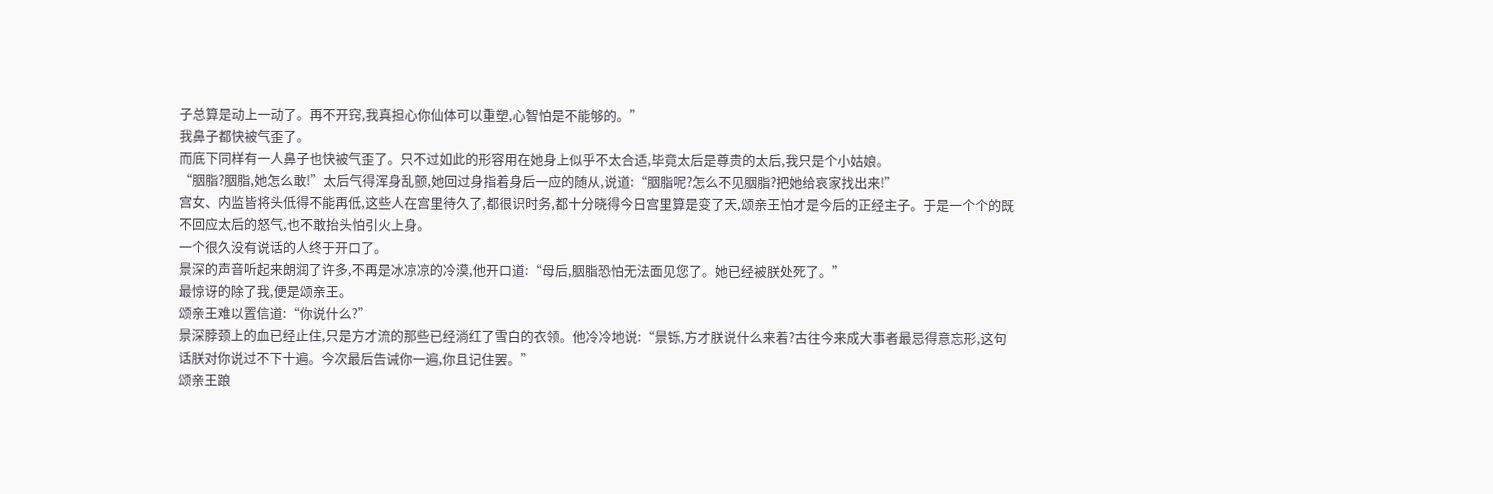子总算是动上一动了。再不开窍,我真担心你仙体可以重塑,心智怕是不能够的。”
我鼻子都快被气歪了。
而底下同样有一人鼻子也快被气歪了。只不过如此的形容用在她身上似乎不太合适,毕竟太后是尊贵的太后,我只是个小姑娘。
“胭脂?胭脂,她怎么敢!”太后气得浑身乱颤,她回过身指着身后一应的随从,说道:“胭脂呢?怎么不见胭脂?把她给哀家找出来!”
宫女、内监皆将头低得不能再低,这些人在宫里待久了,都很识时务,都十分晓得今日宫里算是变了天,颂亲王怕才是今后的正经主子。于是一个个的既不回应太后的怒气,也不敢抬头怕引火上身。
一个很久没有说话的人终于开口了。
景深的声音听起来朗润了许多,不再是冰凉凉的冷漠,他开口道:“母后,胭脂恐怕无法面见您了。她已经被朕处死了。”
最惊讶的除了我,便是颂亲王。
颂亲王难以置信道:“你说什么?”
景深脖颈上的血已经止住,只是方才流的那些已经淌红了雪白的衣领。他冷冷地说:“景铄,方才朕说什么来着?古往今来成大事者最忌得意忘形,这句话朕对你说过不下十遍。今次最后告诫你一遍,你且记住罢。”
颂亲王踉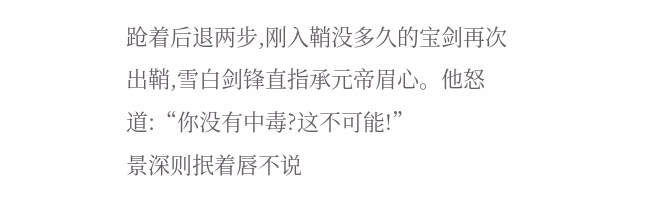跄着后退两步,刚入鞘没多久的宝剑再次出鞘,雪白剑锋直指承元帝眉心。他怒道:“你没有中毒?这不可能!”
景深则抿着唇不说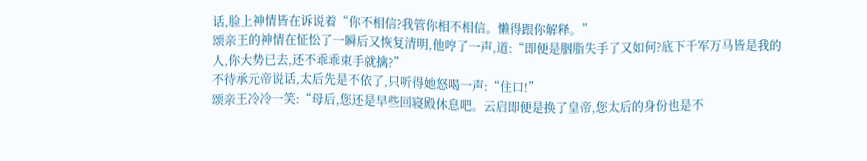话,脸上神情皆在诉说着“你不相信?我管你相不相信。懒得跟你解释。”
颂亲王的神情在怔忪了一瞬后又恢复清明,他哼了一声,道:“即便是胭脂失手了又如何?底下千军万马皆是我的人,你大势已去,还不乖乖束手就擒?”
不待承元帝说话,太后先是不依了,只听得她怒喝一声:“住口!”
颂亲王冷冷一笑:“母后,您还是早些回寝殿休息吧。云启即便是换了皇帝,您太后的身份也是不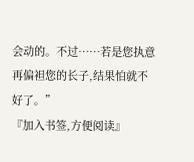会动的。不过……若是您执意再偏袒您的长子,结果怕就不好了。”
『加入书签,方便阅读』